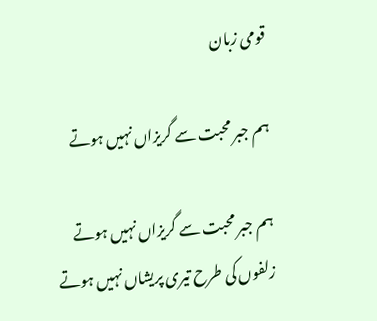قومی زبان

ہم جبر محبت سے گریزاں نہیں ہوتے

ہم جبر محبت سے گریزاں نہیں ہوتے زلفوں کی طرح تیری پریشاں نہیں ہوتے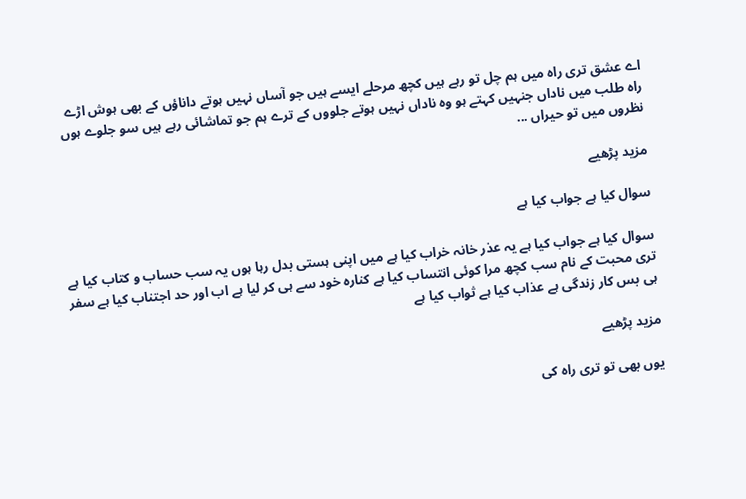اے عشق تری راہ میں ہم چل تو رہے ہیں کچھ مرحلے ایسے ہیں جو آساں نہیں ہوتے داناؤں کے بھی ہوش اڑے راہ طلب میں ناداں جنہیں کہتے ہو وہ ناداں نہیں ہوتے جلووں کے ترے ہم جو تماشائی رہے ہیں سو جلوے ہوں نظروں میں تو حیراں ...

مزید پڑھیے

سوال کیا ہے جواب کیا ہے

سوال کیا ہے جواب کیا ہے یہ عذر خانہ خراب کیا ہے میں اپنی ہستی بدل رہا ہوں یہ سب حساب و کتاب کیا ہے تری محبت کے نام سب کچھ مرا کوئی انتساب کیا ہے کنارہ خود سے ہی کر لیا ہے اب اور حد اجتناب کیا ہے سفر ہی بس کار زندگی ہے عذاب کیا ہے ثواب کیا ہے

مزید پڑھیے

یوں بھی تو تری راہ کی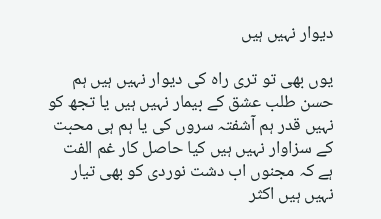دیوار نہیں ہیں

یوں بھی تو تری راہ کی دیوار نہیں ہیں ہم حسن طلب عشق کے بیمار نہیں ہیں یا تجھ کو نہیں قدر ہم آشفتہ سروں کی یا ہم ہی محبت کے سزاوار نہیں ہیں کیا حاصل کار غم الفت ہے کہ مجنوں اب دشت نوردی کو بھی تیار نہیں ہیں اکثر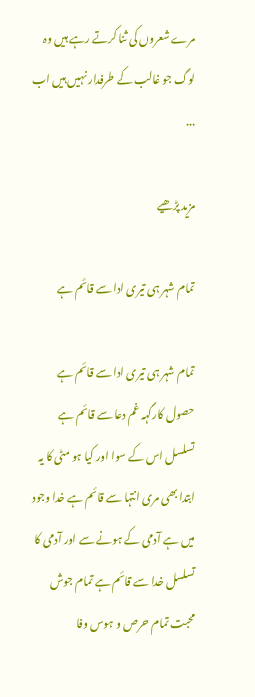مرے شعروں کی ثنا کرتے رہے ہیں وہ لوگ جو غالب کے طرفدار نہیں ہیں اب ...

مزید پڑھیے

تمام شہر ہی تیری ادا سے قائم ہے

تمام شہر ہی تیری ادا سے قائم ہے حصول کارگہہ غم دعا سے قائم ہے تسلسل اس کے سوا اور کیا ہو مٹی کا یہ ابتدا بھی مری انتہا سے قائم ہے خدا وجود میں ہے آدمی کے ہونے سے اور آدمی کا تسلسل خدا سے قائم ہے تمام جوش محبت تمام حرص و ہوس وفا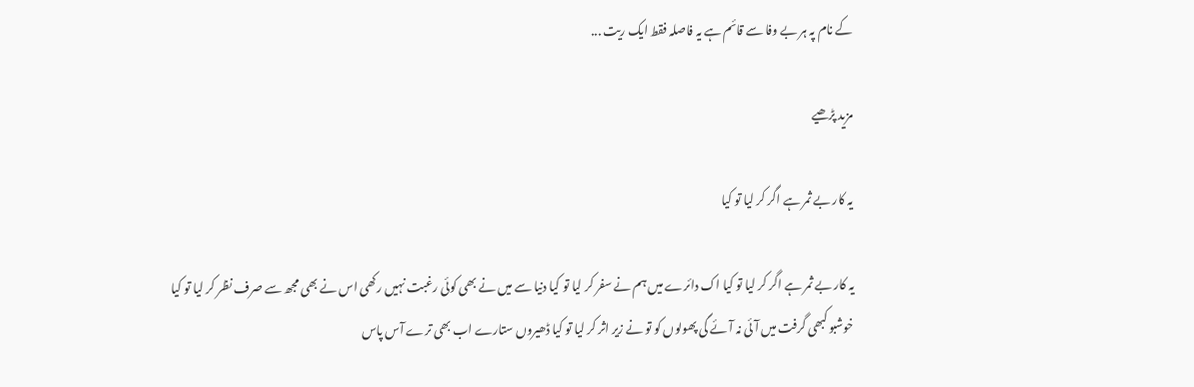کے نام پہ ہر بے وفا سے قائم ہے یہ فاصلہ فقط ایک ریت ...

مزید پڑھیے

یہ کار بے ثمر ہے اگر کر لیا تو کیا

یہ کار بے ثمر ہے اگر کر لیا تو کیا اک دائرے میں ہم نے سفر کر لیا تو کیا دنیا سے میں نے بھی کوئی رغبت نہیں رکھی اس نے بھی مجھ سے صرف نظر کر لیا تو کیا خوشبو کبھی گرفت میں آئی نہ آئے گی پھولوں کو تو نے زیر اثر کر لیا تو کیا ڈھیروں ستارے اب بھی ترے آس پاس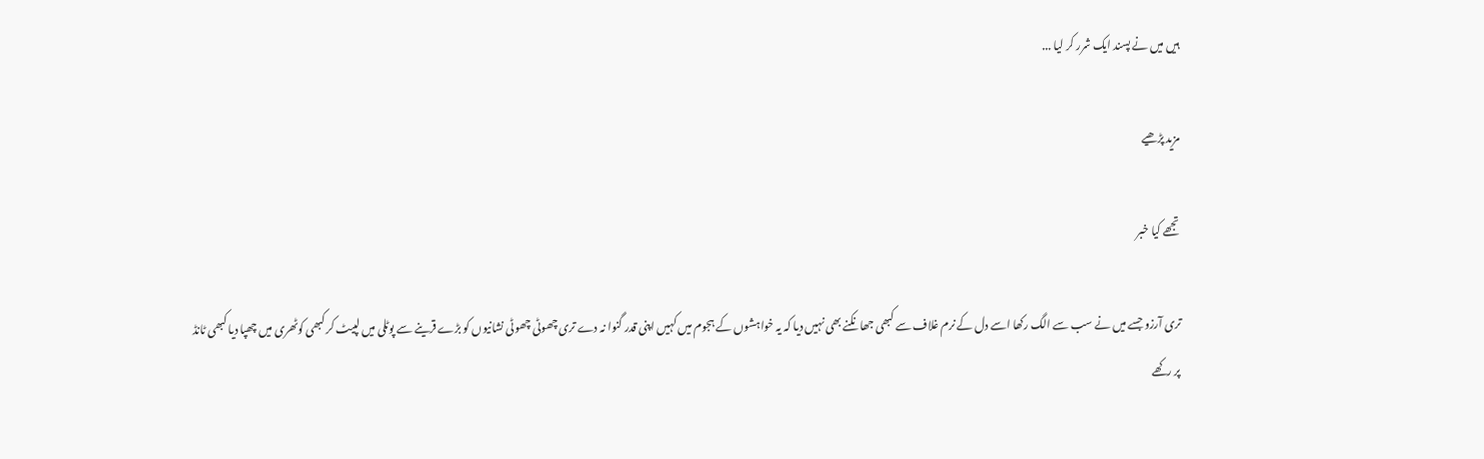ہیں میں نے پسند ایک شرر کر لیا ...

مزید پڑھیے

تجھے کیا خبر

تری آرزو جسے میں نے سب سے الگ رکھا اسے دل کے نرم غلاف سے کبھی جھانکنے بھی نہیں دیا کہ یہ خواہشوں کے ہجوم میں کہیں اپنی قدر گنوا نہ دے تری چھوٹی چھوٹی نشانیوں کو بڑے قرینے سے پوٹلی میں لپیٹ کر کبھی کوٹھری میں چھپا دیا کبھی ٹانڈ پر رکھے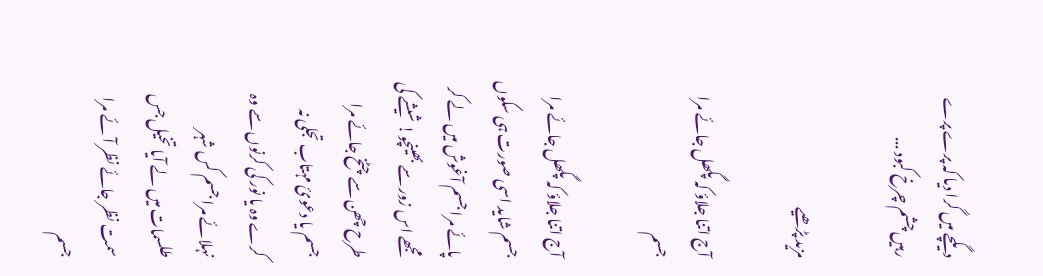دیگچے میں گرا دیا کہ پرے پرے رہیں چشم چرخ کبود ...

مزید پڑھیے

آج اتنا جلاؤ کہ پگھل جائے مرا جسم

آج اتنا جلاؤ کہ پگھل جائے مرا جسم شاید اسی صورت ہی سکوں پائے مرا جسم آغوش میں لے کر مجھے اس زور سے بھینچو! شیشے کی طرح چھن سے چٹخ جائے مرا جسم یا دعویٔ مہتاب تجلی نہ کرے وہ یا نور کی کرنوں سے وہ نہلائے مرا جسم کس شہر طلسمات میں لے آیا تخیل جس سمت نظر جائے نظر آئے مرا جسم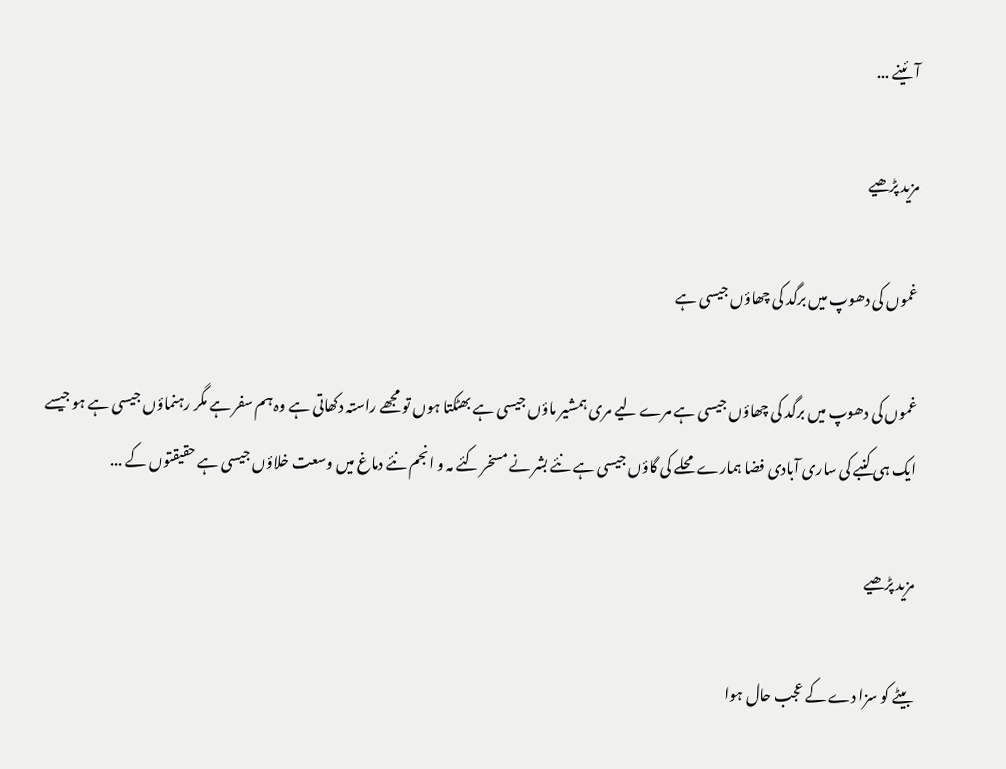آئینے ...

مزید پڑھیے

غموں کی دھوپ میں برگد کی چھاؤں جیسی ہے

غموں کی دھوپ میں برگد کی چھاؤں جیسی ہے مرے لیے مری ہمشیر ماؤں جیسی ہے بھٹکتا ہوں تو مجھے راستہ دکھاتی ہے وہ ہم سفر ہے مگر رہنماؤں جیسی ہے ہو جیسے ایک ہی کنبے کی ساری آبادی فضا ہمارے محلے کی گاؤں جیسی ہے نئے بشر نے مسخر کئے مہ و انجم نئے دماغ میں وسعت خلاؤں جیسی ہے حقیقتوں کے ...

مزید پڑھیے

بیٹے کو سزا دے کے عجب حال ہوا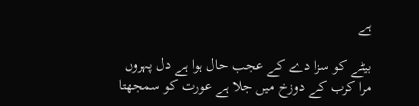ہے

بیٹے کو سزا دے کے عجب حال ہوا ہے دل پہروں مرا کرب کے دوزخ میں جلا ہے عورت کو سمجھتا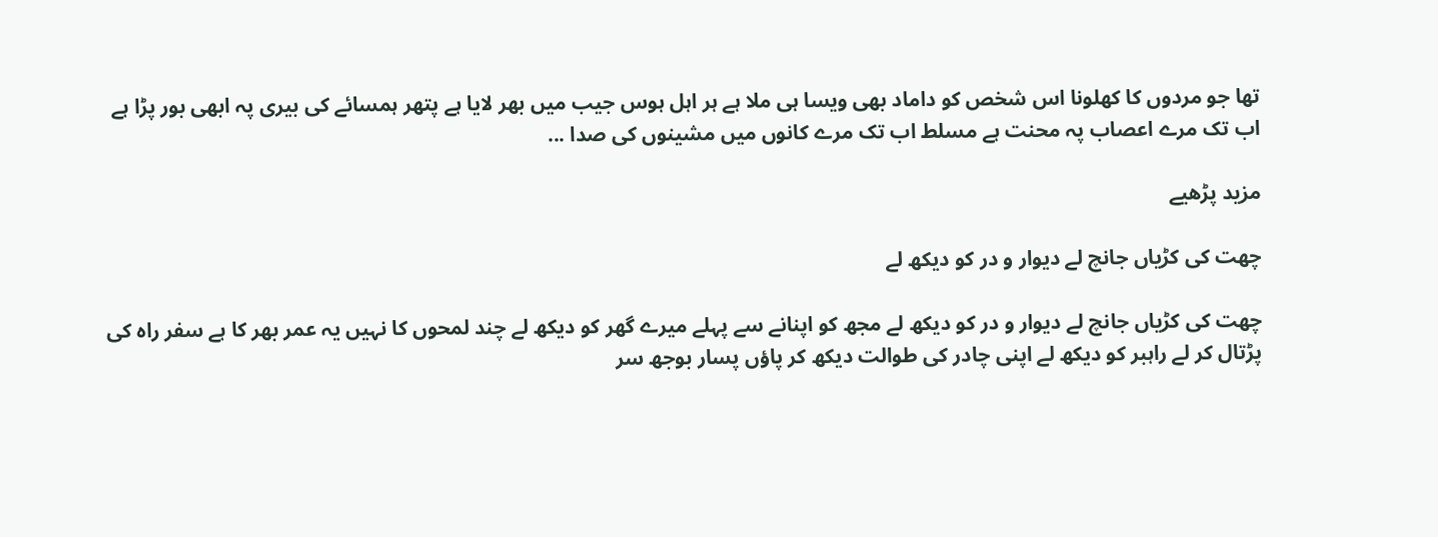تھا جو مردوں کا کھلونا اس شخص کو داماد بھی ویسا ہی ملا ہے ہر اہل ہوس جیب میں بھر لایا ہے پتھر ہمسائے کی بیری پہ ابھی بور پڑا ہے اب تک مرے اعصاب پہ محنت ہے مسلط اب تک مرے کانوں میں مشینوں کی صدا ...

مزید پڑھیے

چھت کی کڑیاں جانچ لے دیوار و در کو دیکھ لے

چھت کی کڑیاں جانچ لے دیوار و در کو دیکھ لے مجھ کو اپنانے سے پہلے میرے گھر کو دیکھ لے چند لمحوں کا نہیں یہ عمر بھر کا ہے سفر راہ کی پڑتال کر لے راہبر کو دیکھ لے اپنی چادر کی طوالت دیکھ کر پاؤں پسار بوجھ سر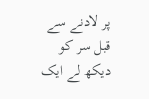پر لادنے سے قبل سر کو دیکھ لے ایک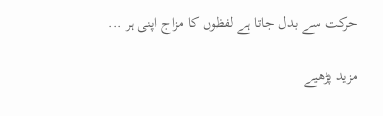حرکت سے بدل جاتا ہے لفظوں کا مزاج اپنی ہر ...

مزید پڑھیے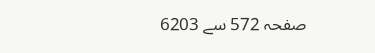صفحہ 572 سے 6203